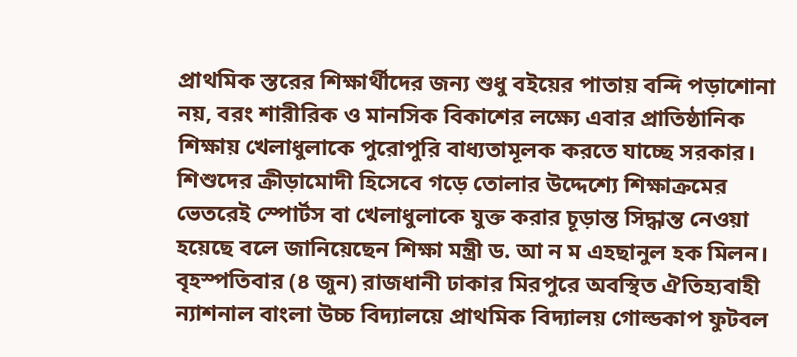প্রাথমিক স্তরের শিক্ষার্থীদের জন্য শুধু বইয়ের পাতায় বন্দি পড়াশোনা নয়, বরং শারীরিক ও মানসিক বিকাশের লক্ষ্যে এবার প্রাতিষ্ঠানিক শিক্ষায় খেলাধুলাকে পুরোপুরি বাধ্যতামূলক করতে যাচ্ছে সরকার। শিশুদের ক্রীড়ামোদী হিসেবে গড়ে তোলার উদ্দেশ্যে শিক্ষাক্রমের ভেতরেই স্পোর্টস বা খেলাধুলাকে যুক্ত করার চূড়ান্ত সিদ্ধান্ত নেওয়া হয়েছে বলে জানিয়েছেন শিক্ষা মন্ত্রী ড. আ ন ম এহছানুল হক মিলন।
বৃহস্পতিবার (৪ জুন) রাজধানী ঢাকার মিরপুরে অবস্থিত ঐতিহ্যবাহী ন্যাশনাল বাংলা উচ্চ বিদ্যালয়ে প্রাথমিক বিদ্যালয় গোল্ডকাপ ফুটবল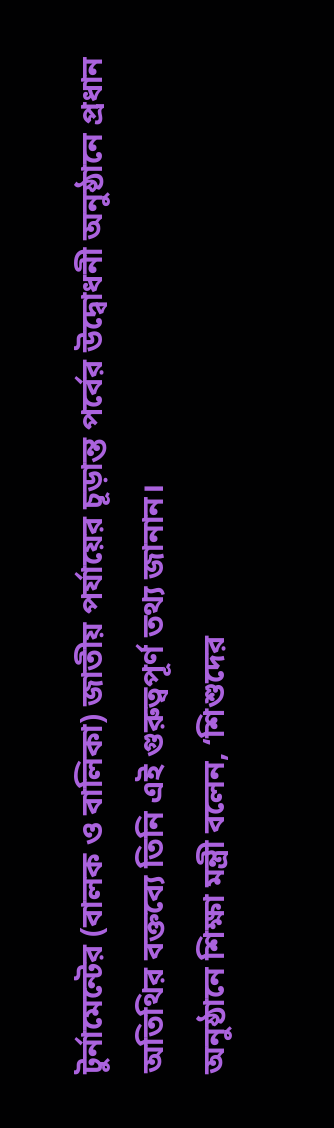টুর্নামেন্টের (বালক ও বালিকা) জাতীয় পর্যায়ের চূড়ান্ত পর্বের উদ্বোধনী অনুষ্ঠানে প্রধান অতিথির বক্তব্যে তিনি এই গুরুত্বপূর্ণ তথ্য জানান।
অনুষ্ঠানে শিক্ষা মন্ত্রী বলেন, ‘শিশুদের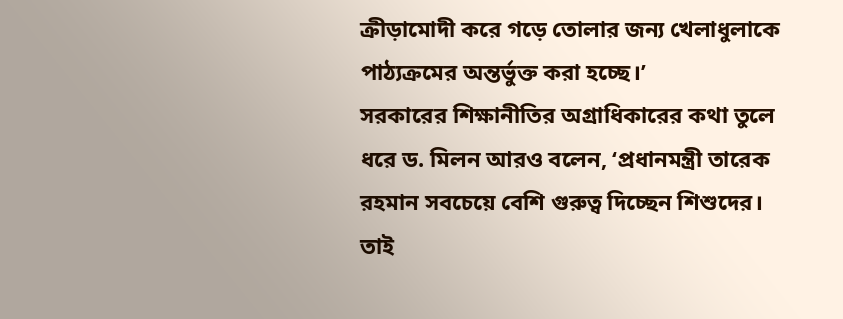ক্রীড়ামোদী করে গড়ে তোলার জন্য খেলাধুলাকে পাঠ্যক্রমের অন্তর্ভুক্ত করা হচ্ছে।’
সরকারের শিক্ষানীতির অগ্রাধিকারের কথা তুলে ধরে ড. মিলন আরও বলেন, ‘প্রধানমন্ত্রী তারেক রহমান সবচেয়ে বেশি গুরুত্ব দিচ্ছেন শিশুদের। তাই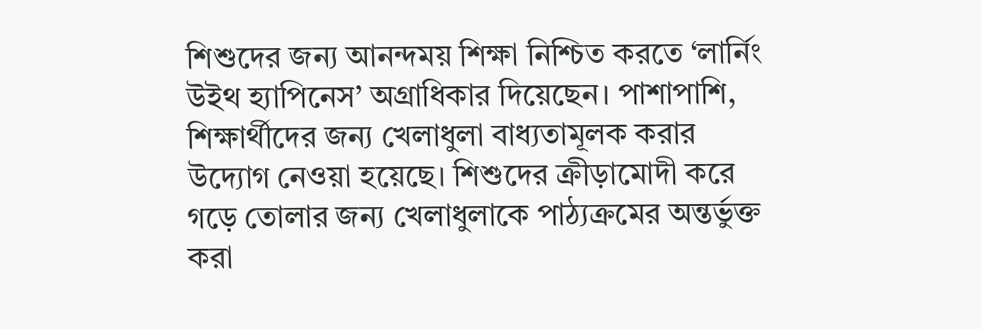শিশুদের জন্য আনন্দময় শিক্ষা নিশ্চিত করতে ‘লার্নিং উইথ হ্যাপিনেস’ অগ্রাধিকার দিয়েছেন। পাশাপাশি, শিক্ষার্থীদের জন্য খেলাধুলা বাধ্যতামূলক করার উদ্যোগ নেওয়া হয়েছে। শিশুদের ক্রীড়ামোদী করে গড়ে তোলার জন্য খেলাধুলাকে পাঠ্যক্রমের অন্তর্ভুক্ত করা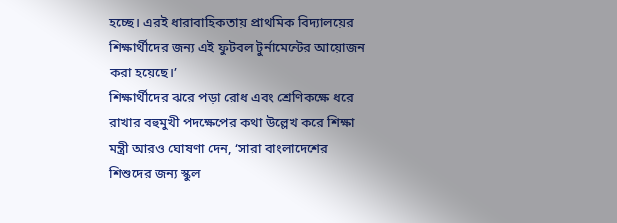হচ্ছে। এরই ধারাবাহিকতায় প্রাথমিক বিদ্যালয়ের শিক্ষার্থীদের জন্য এই ফুটবল টুর্নামেন্টের আয়োজন করা হয়েছে।’
শিক্ষার্থীদের ঝরে পড়া রোধ এবং শ্রেণিকক্ষে ধরে রাখার বহুমুখী পদক্ষেপের কথা উল্লেখ করে শিক্ষা মন্ত্রী আরও ঘোষণা দেন, ‘সারা বাংলাদেশের শিশুদের জন্য স্কুল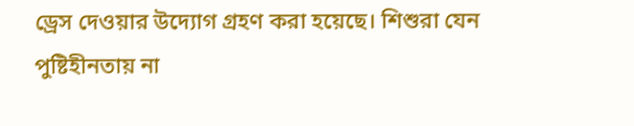ড্রেস দেওয়ার উদ্যোগ গ্রহণ করা হয়েছে। শিশুরা যেন পুষ্টিহীনতায় না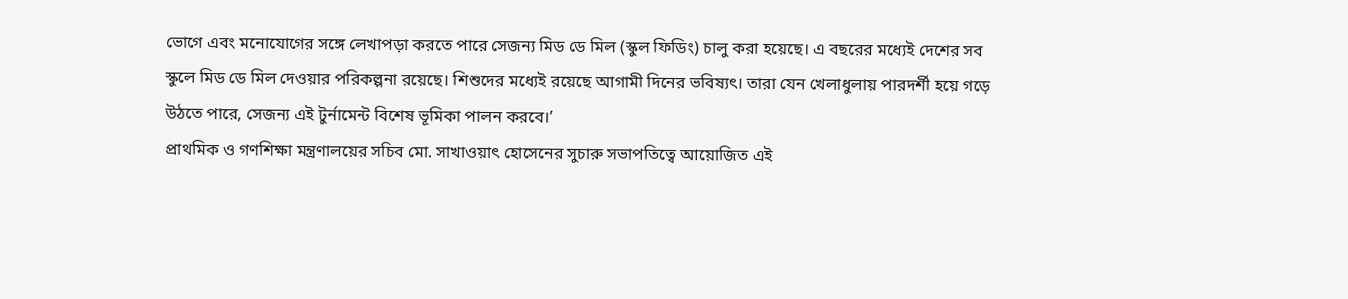ভোগে এবং মনোযোগের সঙ্গে লেখাপড়া করতে পারে সেজন্য মিড ডে মিল (স্কুল ফিডিং) চালু করা হয়েছে। এ বছরের মধ্যেই দেশের সব স্কুলে মিড ডে মিল দেওয়ার পরিকল্পনা রয়েছে। শিশুদের মধ্যেই রয়েছে আগামী দিনের ভবিষ্যৎ। তারা যেন খেলাধুলায় পারদর্শী হয়ে গড়ে উঠতে পারে, সেজন্য এই টুর্নামেন্ট বিশেষ ভূমিকা পালন করবে।’
প্রাথমিক ও গণশিক্ষা মন্ত্রণালয়ের সচিব মো. সাখাওয়াৎ হোসেনের সুচারু সভাপতিত্বে আয়োজিত এই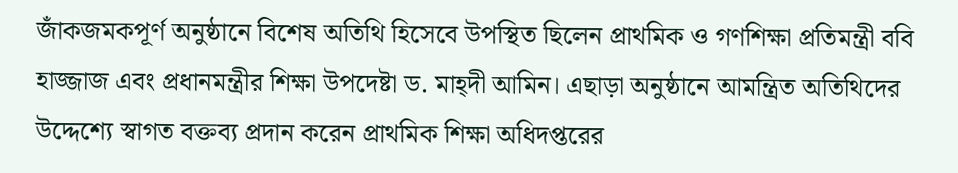জাঁকজমকপূর্ণ অনুষ্ঠানে বিশেষ অতিথি হিসেবে উপস্থিত ছিলেন প্রাথমিক ও গণশিক্ষা প্রতিমন্ত্রী ববি হাজ্জাজ এবং প্রধানমন্ত্রীর শিক্ষা উপদেষ্টা ড. মাহ্দী আমিন। এছাড়া অনুষ্ঠানে আমন্ত্রিত অতিথিদের উদ্দেশ্যে স্বাগত বক্তব্য প্রদান করেন প্রাথমিক শিক্ষা অধিদপ্তরের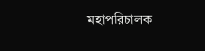মহাপরিচালক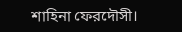শাহিনা ফেরদৌসী।